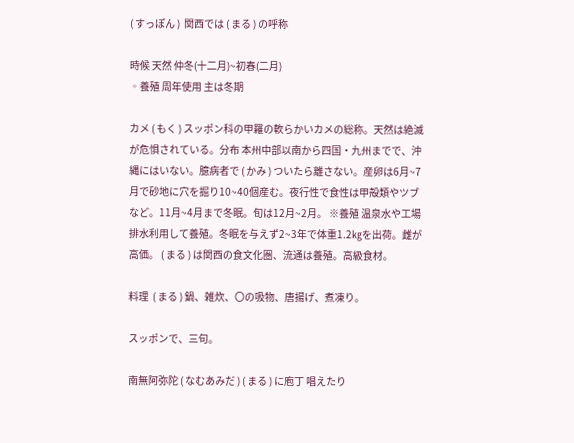( すっぽん )  関西では ( まる ) の呼称

時候 天然 仲冬(十二月)~初春(二月)
◦養殖 周年使用 主は冬期

カメ ( もく ) スッポン科の甲羅の軟らかいカメの総称。天然は絶滅が危惧されている。分布 本州中部以南から四国・九州までで、沖縄にはいない。臆病者で ( かみ ) ついたら離さない。産卵は6月~7月で砂地に穴を掘り10~40個産む。夜行性で食性は甲殻類やツブなど。11月~4月まで冬眠。旬は12月~2月。 ※養殖 温泉水や工場排水利用して養殖。冬眠を与えず2~3年で体重1.2㎏を出荷。雌が高価。 ( まる ) は関西の食文化圏、流通は養殖。高級食材。

料理  ( まる ) 鍋、雑炊、〇の吸物、唐揚げ、煮凍り。

スッポンで、三句。

南無阿弥陀 ( なむあみだ ) ( まる ) に庖丁 唱えたり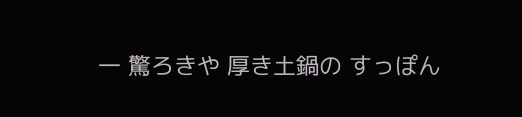一 驚ろきや 厚き土鍋の すっぽん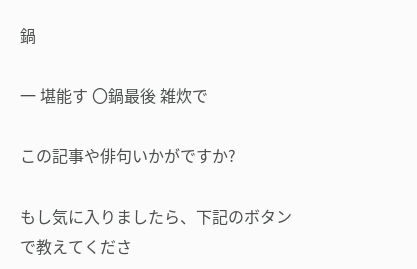鍋

一 堪能す 〇鍋最後 雑炊で

この記事や俳句いかがですか?

もし気に入りましたら、下記のボタンで教えてくださ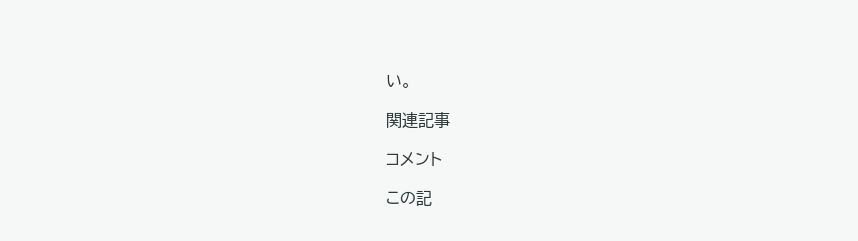い。

関連記事

コメント

この記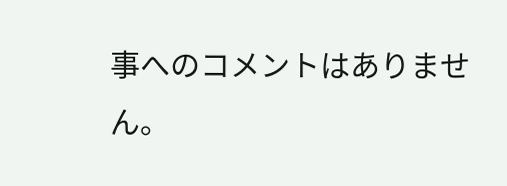事へのコメントはありません。